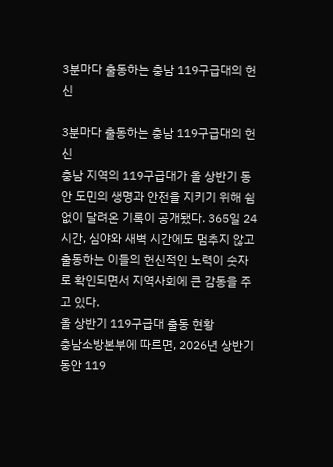3분마다 출동하는 충남 119구급대의 헌신

3분마다 출동하는 충남 119구급대의 헌신
충남 지역의 119구급대가 올 상반기 동안 도민의 생명과 안전을 지키기 위해 쉼 없이 달려온 기록이 공개됐다. 365일 24시간, 심야와 새벽 시간에도 멈추지 않고 출동하는 이들의 헌신적인 노력이 숫자로 확인되면서 지역사회에 큰 감동을 주고 있다.
올 상반기 119구급대 출동 현황
충남소방본부에 따르면, 2026년 상반기 동안 119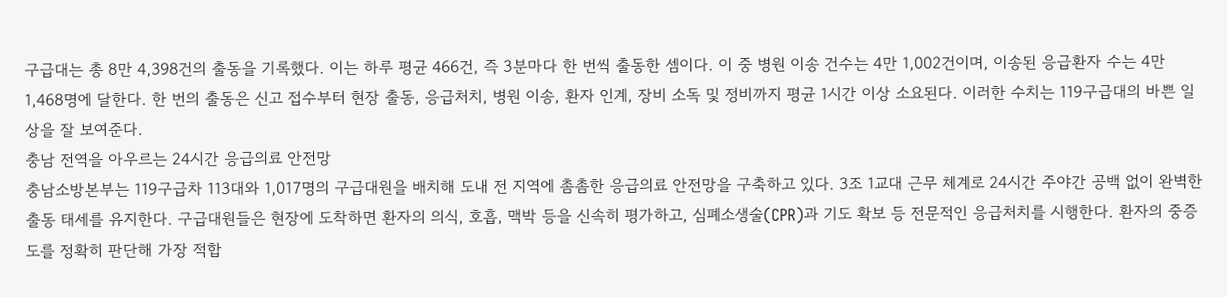구급대는 총 8만 4,398건의 출동을 기록했다. 이는 하루 평균 466건, 즉 3분마다 한 번씩 출동한 셈이다. 이 중 병원 이송 건수는 4만 1,002건이며, 이송된 응급환자 수는 4만 1,468명에 달한다. 한 번의 출동은 신고 접수부터 현장 출동, 응급처치, 병원 이송, 환자 인계, 장비 소독 및 정비까지 평균 1시간 이상 소요된다. 이러한 수치는 119구급대의 바쁜 일상을 잘 보여준다.
충남 전역을 아우르는 24시간 응급의료 안전망
충남소방본부는 119구급차 113대와 1,017명의 구급대원을 배치해 도내 전 지역에 촘촘한 응급의료 안전망을 구축하고 있다. 3조 1교대 근무 체계로 24시간 주야간 공백 없이 완벽한 출동 태세를 유지한다. 구급대원들은 현장에 도착하면 환자의 의식, 호흡, 맥박 등을 신속히 평가하고, 심폐소생술(CPR)과 기도 확보 등 전문적인 응급처치를 시행한다. 환자의 중증도를 정확히 판단해 가장 적합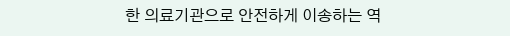한 의료기관으로 안전하게 이송하는 역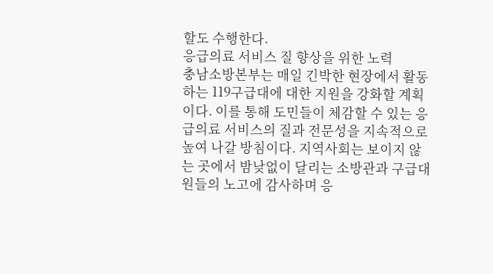할도 수행한다.
응급의료 서비스 질 향상을 위한 노력
충남소방본부는 매일 긴박한 현장에서 활동하는 119구급대에 대한 지원을 강화할 계획이다. 이를 통해 도민들이 체감할 수 있는 응급의료 서비스의 질과 전문성을 지속적으로 높여 나갈 방침이다. 지역사회는 보이지 않는 곳에서 밤낮없이 달리는 소방관과 구급대원들의 노고에 감사하며 응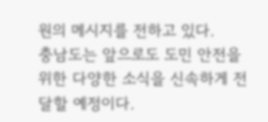원의 메시지를 전하고 있다.
충남도는 앞으로도 도민 안전을 위한 다양한 소식을 신속하게 전달할 예정이다.